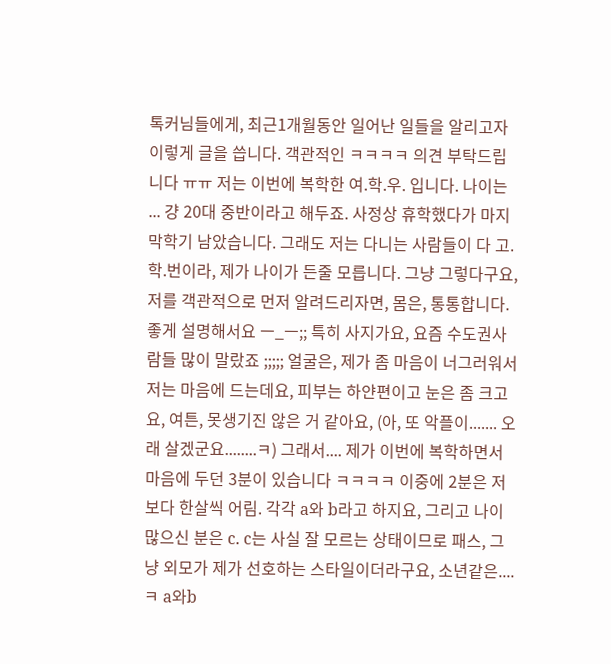톡커님들에게, 최근1개월동안 일어난 일들을 알리고자 이렇게 글을 씁니다. 객관적인 ㅋㅋㅋㅋ 의견 부탁드립니다 ㅠㅠ 저는 이번에 복학한 여.학.우. 입니다. 나이는 ... 걍 20대 중반이라고 해두죠. 사정상 휴학했다가 마지막학기 남았습니다. 그래도 저는 다니는 사람들이 다 고.학.번이라, 제가 나이가 든줄 모릅니다. 그냥 그렇다구요, 저를 객관적으로 먼저 알려드리자면, 몸은, 통통합니다. 좋게 설명해서요 ㅡ_ㅡ;; 특히 사지가요, 요즘 수도권사람들 많이 말랐죠 ;;;;; 얼굴은, 제가 좀 마음이 너그러워서 저는 마음에 드는데요, 피부는 하얀편이고 눈은 좀 크고요, 여튼, 못생기진 않은 거 같아요, (아, 또 악플이....... 오래 살겠군요........ㅋ) 그래서.... 제가 이번에 복학하면서 마음에 두던 3분이 있습니다 ㅋㅋㅋㅋ 이중에 2분은 저보다 한살씩 어림. 각각 a와 b라고 하지요, 그리고 나이 많으신 분은 c. c는 사실 잘 모르는 상태이므로 패스, 그냥 외모가 제가 선호하는 스타일이더라구요, 소년같은.... ㅋ a와b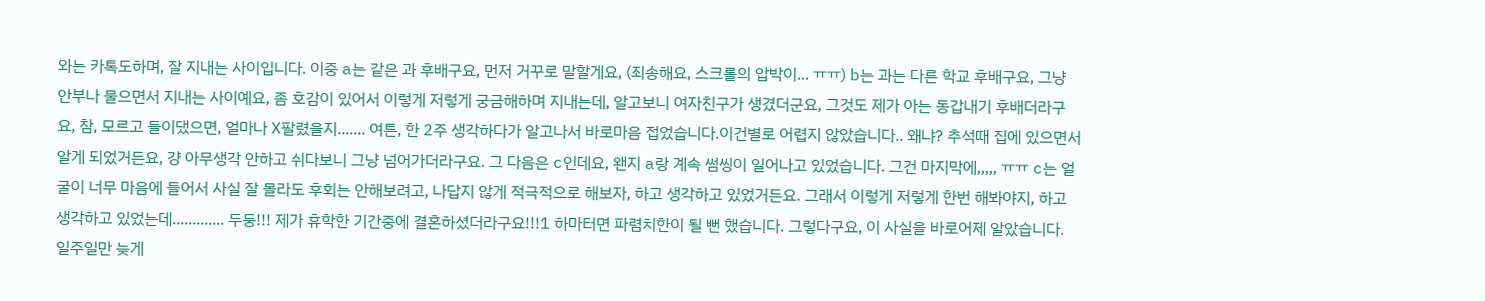와는 카톡도하며, 잘 지내는 사이입니다. 이중 a는 같은 과 후배구요, 먼저 거꾸로 말할게요, (죄송해요, 스크롤의 압박이... ㅠㅠ) b는 과는 다른 학교 후배구요, 그냥 안부나 물으면서 지내는 사이예요, 좀 호감이 있어서 이렇게 저렇게 궁금해하며 지내는데, 알고보니 여자친구가 생겼더군요, 그것도 제가 아는 동갑내기 후배더라구요, 참, 모르고 들이댔으면, 얼마나 X팔렸을지....... 여튼, 한 2주 생각하다가 알고나서 바로마음 접었습니다.이건별로 어렵지 않았습니다.. 왜냐? 추석때 집에 있으면서 알게 되었거든요, 걍 아무생각 안하고 쉬다보니 그냥 넘어가더라구요. 그 다음은 c인데요, 왠지 a랑 계속 썸씽이 일어나고 있었습니다. 그건 마지막에,,,,, ㅠㅠ c는 얼굴이 너무 마음에 들어서 사실 잘 몰라도 후회는 안해보려고, 나답지 않게 적극적으로 해보자, 하고 생각하고 있었거든요. 그래서 이렇게 저렇게 한번 해봐야지, 하고 생각하고 있었는데............. 두둥!!! 제가 휴학한 기간중에 결혼하셨더라구요!!!1 하마터면 파렴치한이 될 뻔 했습니다. 그렇다구요, 이 사실을 바로어제 알았습니다. 일주일만 늦게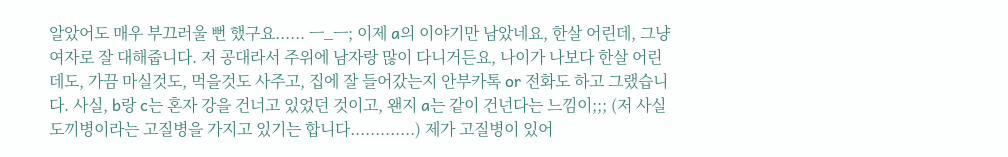알았어도 매우 부끄러울 뻔 했구요...... ㅡ_ㅡ; 이제 a의 이야기만 남았네요, 한살 어린데, 그냥 여자로 잘 대해줍니다. 저 공대라서 주위에 남자랑 많이 다니거든요, 나이가 나보다 한살 어린데도, 가끔 마실것도, 먹을것도 사주고, 집에 잘 들어갔는지 안부카톡 or 전화도 하고 그랬습니다. 사실, b랑 c는 혼자 강을 건너고 있었던 것이고, 왠지 a는 같이 건넌다는 느낌이;;; (저 사실 도끼병이라는 고질병을 가지고 있기는 합니다.............) 제가 고질병이 있어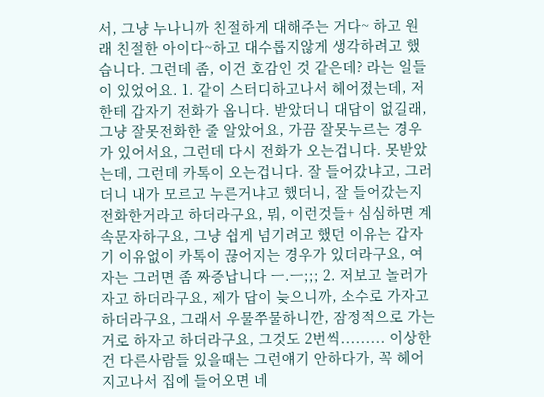서, 그냥 누나니까 친절하게 대해주는 거다~ 하고 원래 친절한 아이다~하고 대수롭지않게 생각하려고 했습니다. 그런데 좀, 이건 호감인 것 같은데? 라는 일들이 있었어요. 1. 같이 스터디하고나서 헤어졌는데, 저한테 갑자기 전화가 옵니다. 받았더니 대답이 없길래, 그냥 잘못전화한 줄 알았어요, 가끔 잘못누르는 경우가 있어서요, 그런데 다시 전화가 오는겁니다. 못받았는데, 그런데 카톡이 오는겁니다. 잘 들어갔냐고, 그러더니 내가 모르고 누른거냐고 했더니, 잘 들어갔는지 전화한거라고 하더라구요, 뭐, 이런것들+ 심심하면 계속문자하구요, 그냥 쉽게 넘기려고 했던 이유는 갑자기 이유없이 카톡이 끊어지는 경우가 있더라구요, 여자는 그러면 좀 짜증납니다 ㅡ.ㅡ;;; 2. 저보고 놀러가자고 하더라구요, 제가 답이 늦으니까, 소수로 가자고 하더라구요, 그래서 우물쭈물하니깐, 잠정적으로 가는거로 하자고 하더라구요, 그것도 2번씩......... 이상한건 다른사람들 있을때는 그런얘기 안하다가, 꼭 헤어지고나서 집에 들어오면 네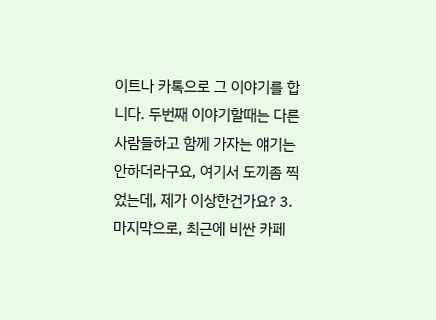이트나 카톡으로 그 이야기를 합니다. 두번째 이야기할때는 다른사람들하고 함께 가자는 얘기는 안하더라구요, 여기서 도끼좀 찍었는데, 제가 이상한건가요? 3. 마지막으로, 최근에 비싼 카페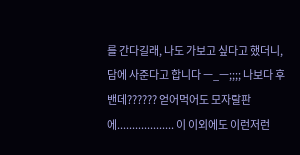를 간다길래, 나도 가보고 싶다고 했더니, 담에 사준다고 합니다 ㅡ_ㅡ;;;; 나보다 후밴데?????? 얻어먹어도 모자랄판에................... 이 이외에도 이런저런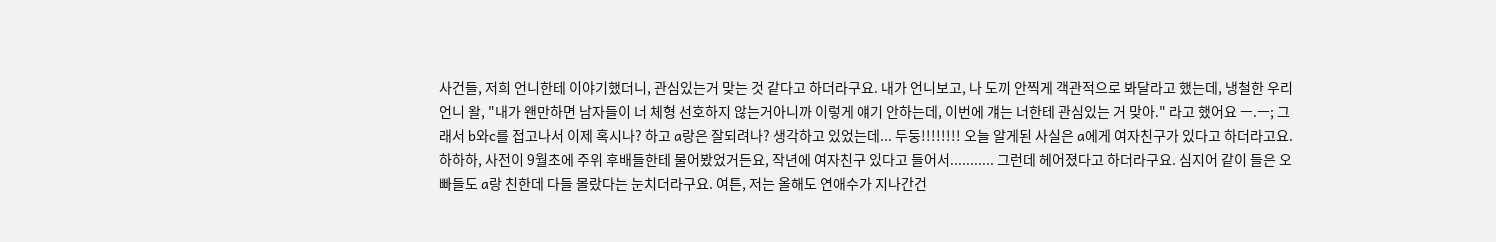사건들, 저희 언니한테 이야기했더니, 관심있는거 맞는 것 같다고 하더라구요. 내가 언니보고, 나 도끼 안찍게 객관적으로 봐달라고 했는데, 냉철한 우리언니 왈, "내가 왠만하면 남자들이 너 체형 선호하지 않는거아니까 이렇게 얘기 안하는데, 이번에 걔는 너한테 관심있는 거 맞아." 라고 했어요 ㅡ.ㅡ; 그래서 b와c를 접고나서 이제 혹시나? 하고 a랑은 잘되려나? 생각하고 있었는데... 두둥!!!!!!!! 오늘 알게된 사실은 a에게 여자친구가 있다고 하더라고요. 하하하, 사전이 9월초에 주위 후배들한테 물어봤었거든요, 작년에 여자친구 있다고 들어서........... 그런데 헤어졌다고 하더라구요. 심지어 같이 들은 오빠들도 a랑 친한데 다들 몰랐다는 눈치더라구요. 여튼, 저는 올해도 연애수가 지나간건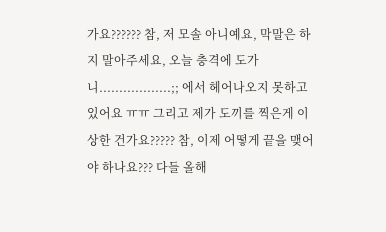가요?????? 참, 저 모솔 아니예요, 막말은 하지 말아주세요, 오늘 충격에 도가니..................;; 에서 헤어나오지 못하고 있어요 ㅠㅠ 그리고 제가 도끼를 찍은게 이상한 건가요????? 참, 이제 어떻게 끝을 맺어야 하나요??? 다들 올해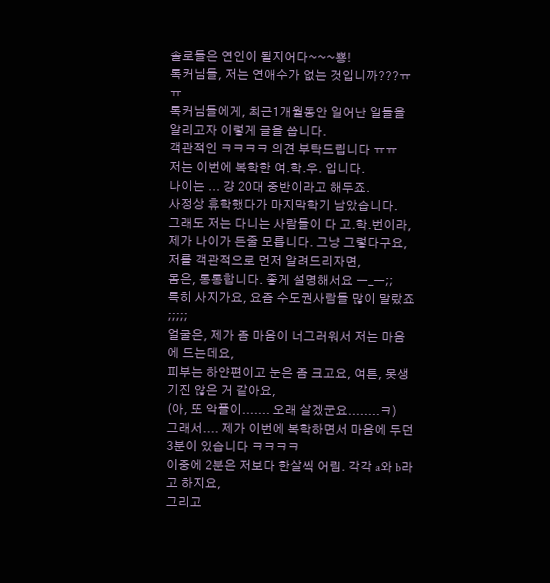솔로들은 연인이 될지어다~~~뿅!
톡커님들, 저는 연애수가 없는 것입니까???ㅠㅠ
톡커님들에게, 최근1개월동안 일어난 일들을 알리고자 이렇게 글을 씁니다.
객관적인 ㅋㅋㅋㅋ 의견 부탁드립니다 ㅠㅠ
저는 이번에 복학한 여.학.우. 입니다.
나이는 ... 걍 20대 중반이라고 해두죠.
사정상 휴학했다가 마지막학기 남았습니다.
그래도 저는 다니는 사람들이 다 고.학.번이라,
제가 나이가 든줄 모릅니다. 그냥 그렇다구요,
저를 객관적으로 먼저 알려드리자면,
몸은, 통통합니다. 좋게 설명해서요 ㅡ_ㅡ;;
특히 사지가요, 요즘 수도권사람들 많이 말랐죠 ;;;;;
얼굴은, 제가 좀 마음이 너그러워서 저는 마음에 드는데요,
피부는 하얀편이고 눈은 좀 크고요, 여튼, 못생기진 않은 거 같아요,
(아, 또 악플이....... 오래 살겠군요........ㅋ)
그래서.... 제가 이번에 복학하면서 마음에 두던 3분이 있습니다 ㅋㅋㅋㅋ
이중에 2분은 저보다 한살씩 어림. 각각 a와 b라고 하지요,
그리고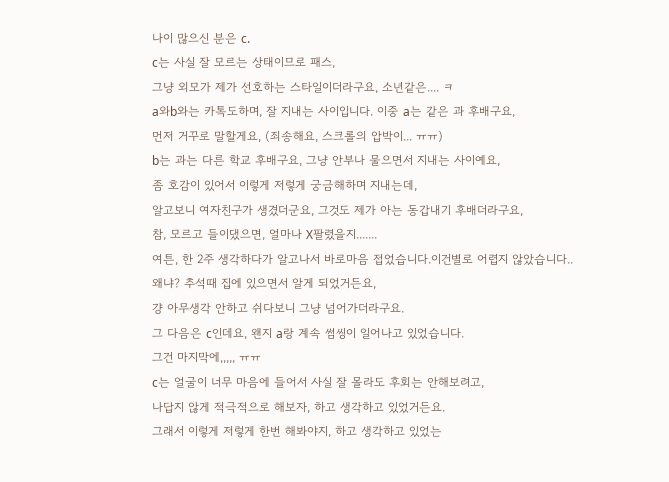나이 많으신 분은 c.
c는 사실 잘 모르는 상태이므로 패스,
그냥 외모가 제가 선호하는 스타일이더라구요, 소년같은.... ㅋ
a와b와는 카톡도하며, 잘 지내는 사이입니다. 이중 a는 같은 과 후배구요,
먼저 거꾸로 말할게요, (죄송해요, 스크롤의 압박이... ㅠㅠ)
b는 과는 다른 학교 후배구요, 그냥 안부나 물으면서 지내는 사이예요,
좀 호감이 있어서 이렇게 저렇게 궁금해하며 지내는데,
알고보니 여자친구가 생겼더군요, 그것도 제가 아는 동갑내기 후배더라구요,
참, 모르고 들이댔으면, 얼마나 X팔렸을지.......
여튼, 한 2주 생각하다가 알고나서 바로마음 접었습니다.이건별로 어렵지 않았습니다..
왜냐? 추석때 집에 있으면서 알게 되었거든요,
걍 아무생각 안하고 쉬다보니 그냥 넘어가더라구요.
그 다음은 c인데요, 왠지 a랑 계속 썸씽이 일어나고 있었습니다.
그건 마지막에,,,,, ㅠㅠ
c는 얼굴이 너무 마음에 들어서 사실 잘 몰라도 후회는 안해보려고,
나답지 않게 적극적으로 해보자, 하고 생각하고 있었거든요.
그래서 이렇게 저렇게 한번 해봐야지, 하고 생각하고 있었는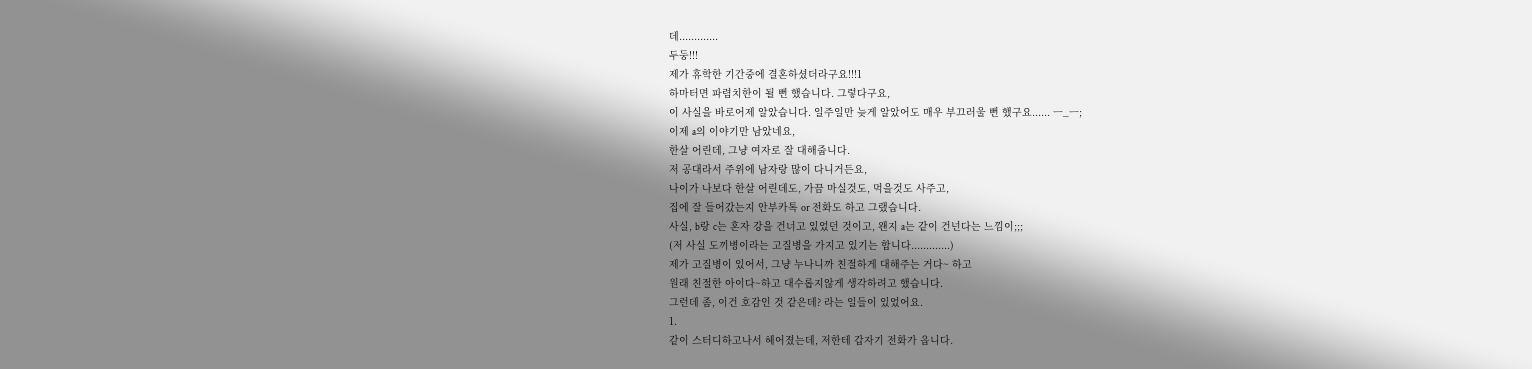데.............
두둥!!!
제가 휴학한 기간중에 결혼하셨더라구요!!!1
하마터면 파렴치한이 될 뻔 했습니다. 그렇다구요,
이 사실을 바로어제 알았습니다. 일주일만 늦게 알았어도 매우 부끄러울 뻔 했구요...... ㅡ_ㅡ;
이제 a의 이야기만 남았네요,
한살 어린데, 그냥 여자로 잘 대해줍니다.
저 공대라서 주위에 남자랑 많이 다니거든요,
나이가 나보다 한살 어린데도, 가끔 마실것도, 먹을것도 사주고,
집에 잘 들어갔는지 안부카톡 or 전화도 하고 그랬습니다.
사실, b랑 c는 혼자 강을 건너고 있었던 것이고, 왠지 a는 같이 건넌다는 느낌이;;;
(저 사실 도끼병이라는 고질병을 가지고 있기는 합니다.............)
제가 고질병이 있어서, 그냥 누나니까 친절하게 대해주는 거다~ 하고
원래 친절한 아이다~하고 대수롭지않게 생각하려고 했습니다.
그런데 좀, 이건 호감인 것 같은데? 라는 일들이 있었어요.
1.
같이 스터디하고나서 헤어졌는데, 저한테 갑자기 전화가 옵니다.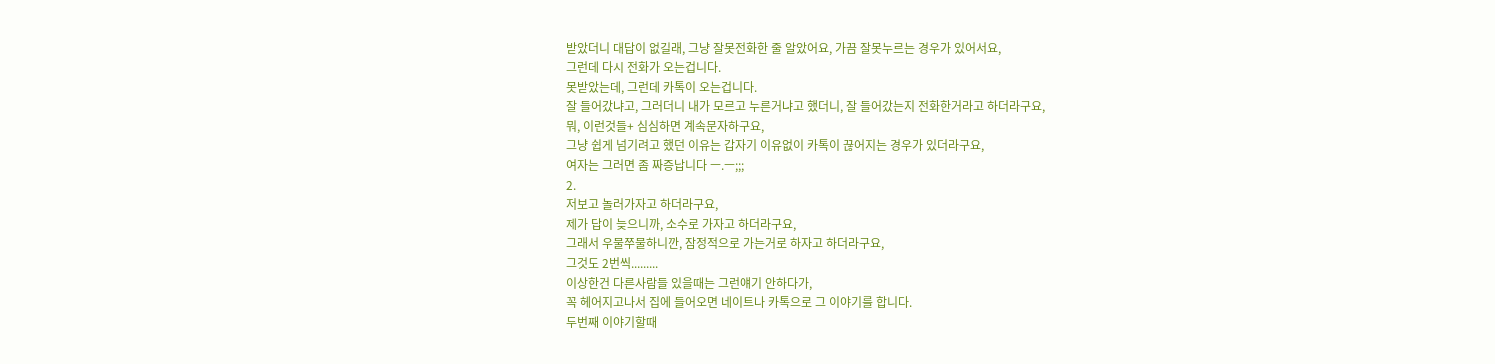받았더니 대답이 없길래, 그냥 잘못전화한 줄 알았어요, 가끔 잘못누르는 경우가 있어서요,
그런데 다시 전화가 오는겁니다.
못받았는데, 그런데 카톡이 오는겁니다.
잘 들어갔냐고, 그러더니 내가 모르고 누른거냐고 했더니, 잘 들어갔는지 전화한거라고 하더라구요,
뭐, 이런것들+ 심심하면 계속문자하구요,
그냥 쉽게 넘기려고 했던 이유는 갑자기 이유없이 카톡이 끊어지는 경우가 있더라구요,
여자는 그러면 좀 짜증납니다 ㅡ.ㅡ;;;
2.
저보고 놀러가자고 하더라구요,
제가 답이 늦으니까, 소수로 가자고 하더라구요,
그래서 우물쭈물하니깐, 잠정적으로 가는거로 하자고 하더라구요,
그것도 2번씩.........
이상한건 다른사람들 있을때는 그런얘기 안하다가,
꼭 헤어지고나서 집에 들어오면 네이트나 카톡으로 그 이야기를 합니다.
두번째 이야기할때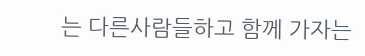는 다른사람들하고 함께 가자는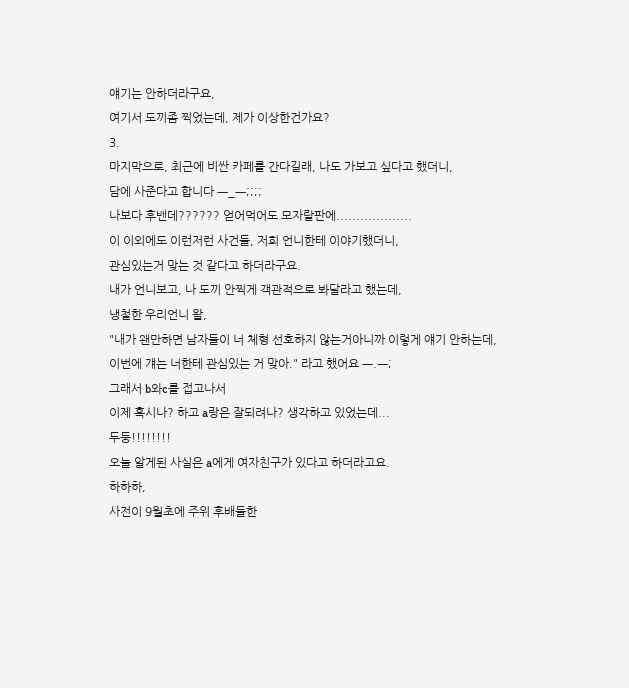얘기는 안하더라구요,
여기서 도끼좀 찍었는데, 제가 이상한건가요?
3.
마지막으로, 최근에 비싼 카페를 간다길래, 나도 가보고 싶다고 했더니,
담에 사준다고 합니다 ㅡ_ㅡ;;;;
나보다 후밴데?????? 얻어먹어도 모자랄판에...................
이 이외에도 이런저런 사건들, 저희 언니한테 이야기했더니,
관심있는거 맞는 것 같다고 하더라구요.
내가 언니보고, 나 도끼 안찍게 객관적으로 봐달라고 했는데,
냉철한 우리언니 왈,
"내가 왠만하면 남자들이 너 체형 선호하지 않는거아니까 이렇게 얘기 안하는데,
이번에 걔는 너한테 관심있는 거 맞아." 라고 했어요 ㅡ.ㅡ;
그래서 b와c를 접고나서
이제 혹시나? 하고 a랑은 잘되려나? 생각하고 있었는데...
두둥!!!!!!!!
오늘 알게된 사실은 a에게 여자친구가 있다고 하더라고요.
하하하,
사전이 9월초에 주위 후배들한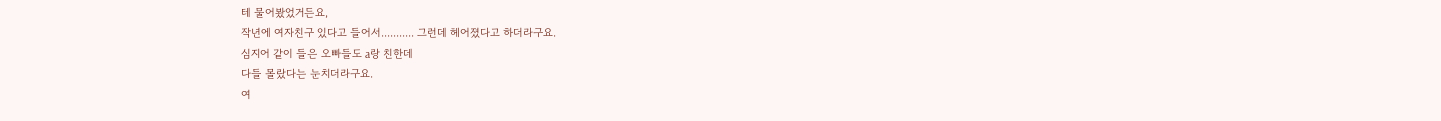테 물어봤었거든요,
작년에 여자친구 있다고 들어서........... 그런데 헤어졌다고 하더라구요.
심지어 같이 들은 오빠들도 a랑 친한데
다들 몰랐다는 눈치더라구요.
여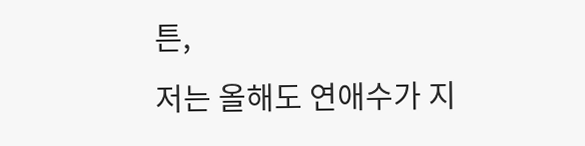튼,
저는 올해도 연애수가 지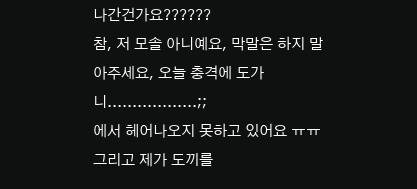나간건가요??????
참, 저 모솔 아니예요, 막말은 하지 말아주세요, 오늘 충격에 도가니..................;;
에서 헤어나오지 못하고 있어요 ㅠㅠ
그리고 제가 도끼를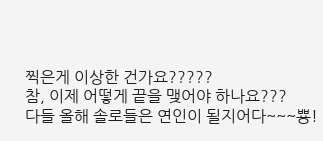찍은게 이상한 건가요?????
참, 이제 어떻게 끝을 맺어야 하나요???
다들 올해 솔로들은 연인이 될지어다~~~뿅!